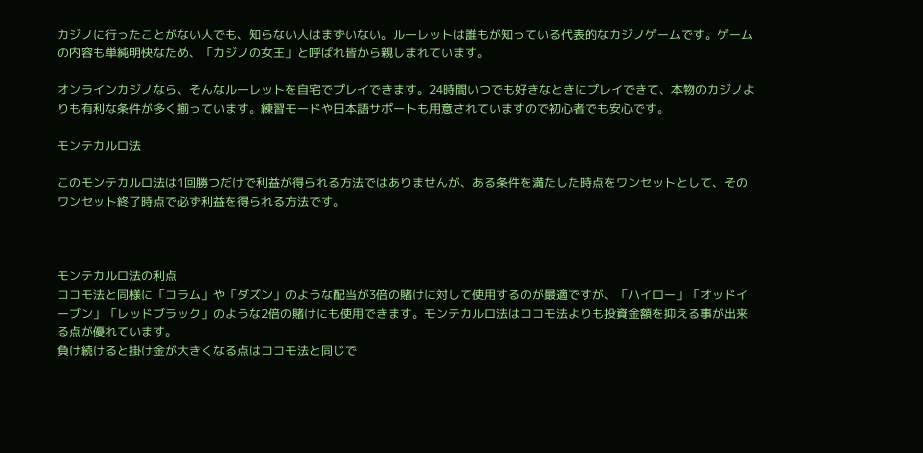カジノに行ったことがない人でも、知らない人はまずいない。ルーレットは誰もが知っている代表的なカジノゲームです。ゲームの内容も単純明快なため、「カジノの女王」と呼ばれ皆から親しまれています。

オンラインカジノなら、そんなルーレットを自宅でプレイできます。24時間いつでも好きなときにプレイできて、本物のカジノよりも有利な条件が多く揃っています。練習モードや日本語サポートも用意されていますので初心者でも安心です。

モンテカルロ法

このモンテカルロ法は1回勝つだけで利益が得られる方法ではありませんが、ある条件を満たした時点をワンセットとして、そのワンセット終了時点で必ず利益を得られる方法です。



モンテカルロ法の利点
ココモ法と同様に「コラム」や「ダズン」のような配当が3倍の賭けに対して使用するのが最適ですが、「ハイロー」「オッドイーブン」「レッドブラック」のような2倍の賭けにも使用できます。モンテカルロ法はココモ法よりも投資金額を抑える事が出来る点が優れています。
負け続けると掛け金が大きくなる点はココモ法と同じで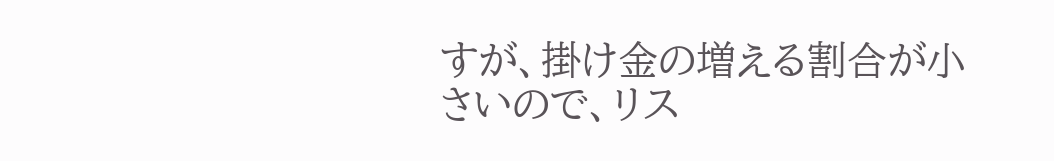すが、掛け金の増える割合が小さいので、リス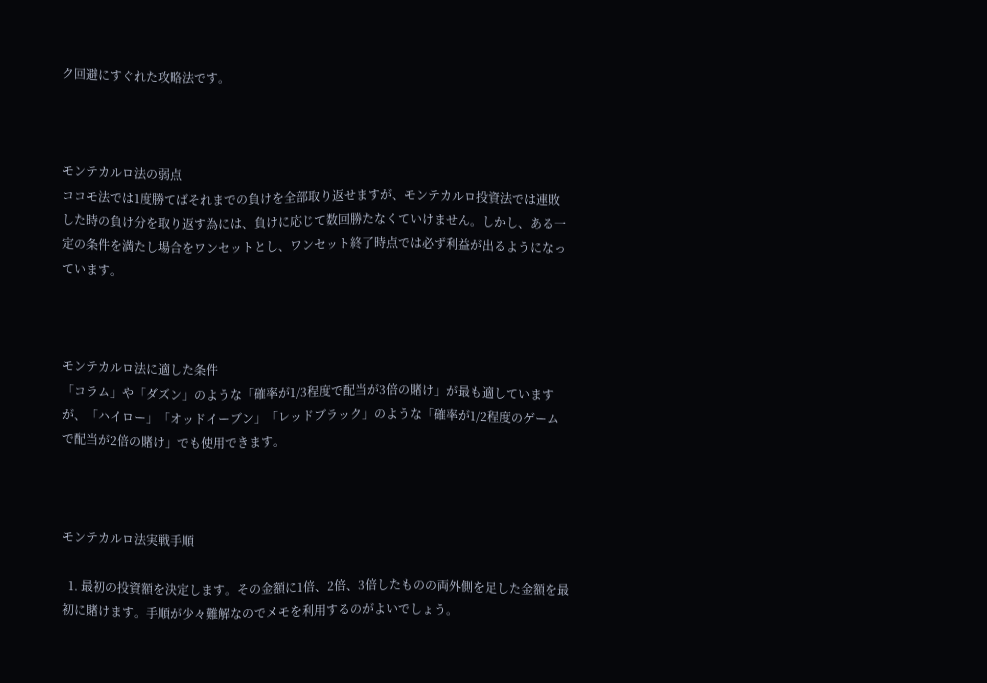ク回避にすぐれた攻略法です。



モンテカルロ法の弱点
ココモ法では1度勝てばそれまでの負けを全部取り返せますが、モンテカルロ投資法では連敗した時の負け分を取り返す為には、負けに応じて数回勝たなくていけません。しかし、ある一定の条件を満たし場合をワンセットとし、ワンセット終了時点では必ず利益が出るようになっています。



モンテカルロ法に適した条件
「コラム」や「ダズン」のような「確率が1/3程度で配当が3倍の賭け」が最も適していますが、「ハイロー」「オッドイーブン」「レッドブラック」のような「確率が1/2程度のゲームで配当が2倍の賭け」でも使用できます。



モンテカルロ法実戦手順

  1. 最初の投資額を決定します。その金額に1倍、2倍、3倍したものの両外側を足した金額を最初に賭けます。手順が少々難解なのでメモを利用するのがよいでしょう。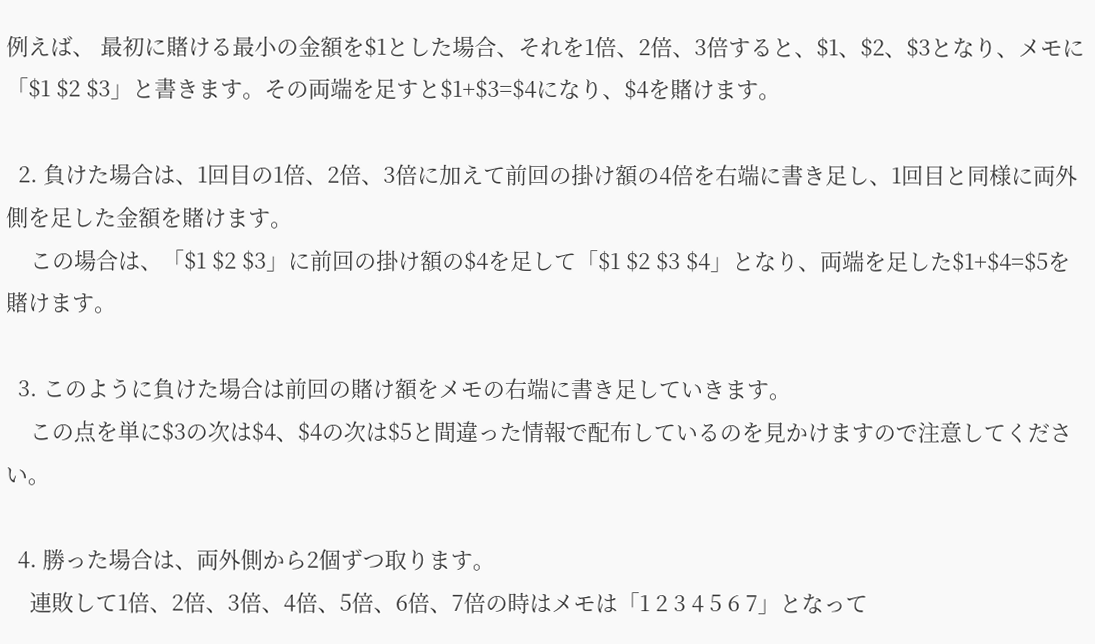例えば、 最初に賭ける最小の金額を$1とした場合、それを1倍、2倍、3倍すると、$1、$2、$3となり、メモに「$1 $2 $3」と書きます。その両端を足すと$1+$3=$4になり、$4を賭けます。

  2. 負けた場合は、1回目の1倍、2倍、3倍に加えて前回の掛け額の4倍を右端に書き足し、1回目と同様に両外側を足した金額を賭けます。
    この場合は、「$1 $2 $3」に前回の掛け額の$4を足して「$1 $2 $3 $4」となり、両端を足した$1+$4=$5を賭けます。

  3. このように負けた場合は前回の賭け額をメモの右端に書き足していきます。
    この点を単に$3の次は$4、$4の次は$5と間違った情報で配布しているのを見かけますので注意してください。

  4. 勝った場合は、両外側から2個ずつ取ります。
    連敗して1倍、2倍、3倍、4倍、5倍、6倍、7倍の時はメモは「1 2 3 4 5 6 7」となって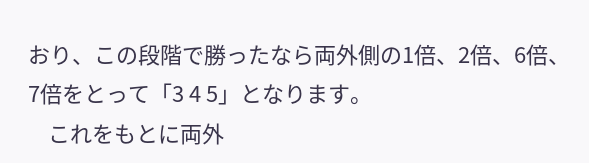おり、この段階で勝ったなら両外側の1倍、2倍、6倍、7倍をとって「3 4 5」となります。
    これをもとに両外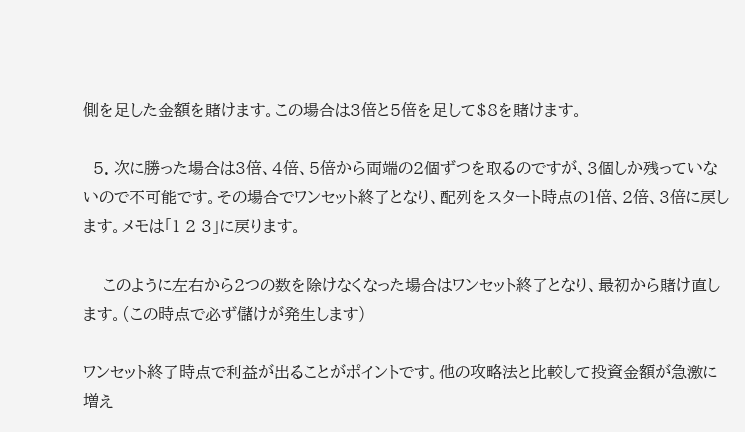側を足した金額を賭けます。この場合は3倍と5倍を足して$8を賭けます。

  5. 次に勝った場合は3倍、4倍、5倍から両端の2個ずつを取るのですが、3個しか残っていないので不可能です。その場合でワンセット終了となり、配列をスタート時点の1倍、2倍、3倍に戻します。メモは「1 2 3」に戻ります。

    このように左右から2つの数を除けなくなった場合はワンセット終了となり、最初から賭け直します。(この時点で必ず儲けが発生します)

ワンセット終了時点で利益が出ることがポイントです。他の攻略法と比較して投資金額が急激に増え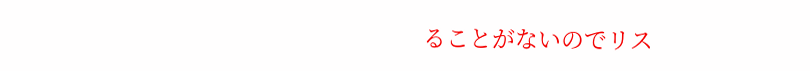ることがないのでリス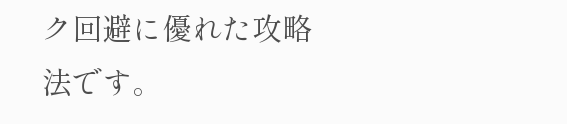ク回避に優れた攻略法です。